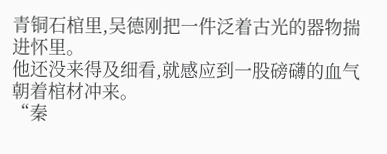青铜石棺里,吴德刚把一件泛着古光的器物揣进怀里。
他还没来得及细看,就感应到一股磅礴的血气朝着棺材冲来。
“秦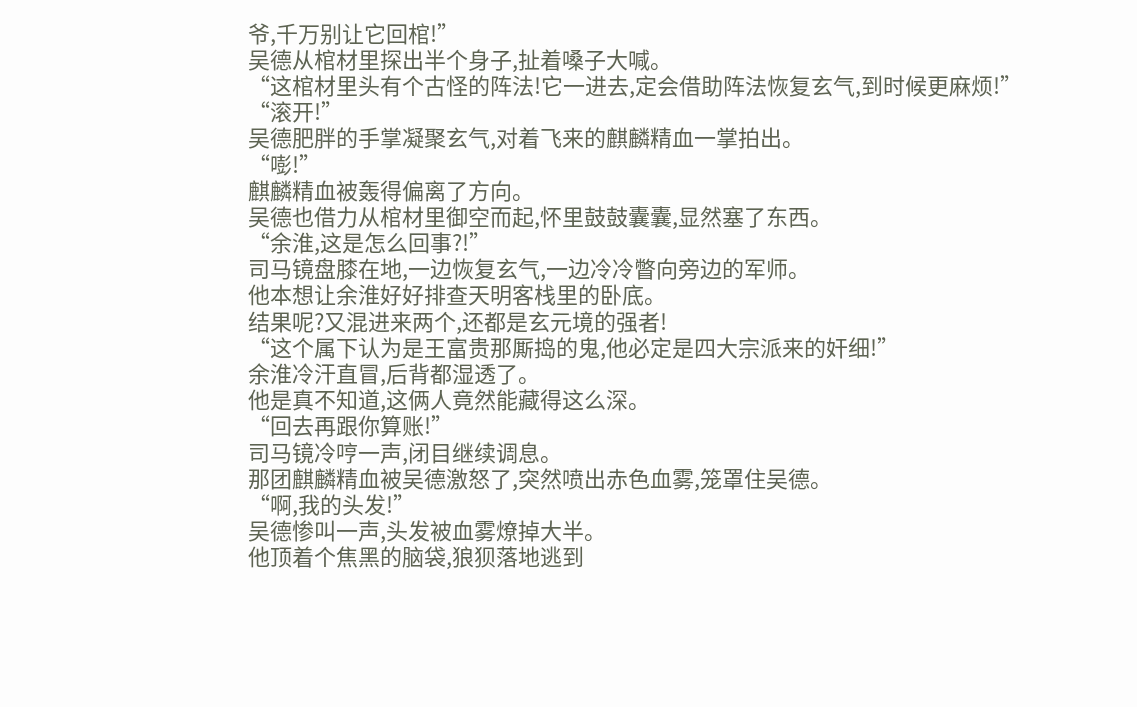爷,千万别让它回棺!”
吴德从棺材里探出半个身子,扯着嗓子大喊。
“这棺材里头有个古怪的阵法!它一进去,定会借助阵法恢复玄气,到时候更麻烦!”
“滚开!”
吴德肥胖的手掌凝聚玄气,对着飞来的麒麟精血一掌拍出。
“嘭!”
麒麟精血被轰得偏离了方向。
吴德也借力从棺材里御空而起,怀里鼓鼓囊囊,显然塞了东西。
“余淮,这是怎么回事?!”
司马镜盘膝在地,一边恢复玄气,一边冷冷瞥向旁边的军师。
他本想让余淮好好排查天明客栈里的卧底。
结果呢?又混进来两个,还都是玄元境的强者!
“这个属下认为是王富贵那厮捣的鬼,他必定是四大宗派来的奸细!”
余淮冷汗直冒,后背都湿透了。
他是真不知道,这俩人竟然能藏得这么深。
“回去再跟你算账!”
司马镜冷哼一声,闭目继续调息。
那团麒麟精血被吴德激怒了,突然喷出赤色血雾,笼罩住吴德。
“啊,我的头发!”
吴德惨叫一声,头发被血雾燎掉大半。
他顶着个焦黑的脑袋,狼狈落地逃到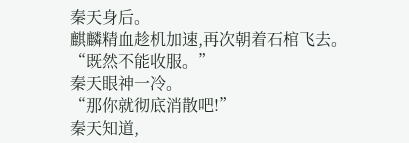秦天身后。
麒麟精血趁机加速,再次朝着石棺飞去。
“既然不能收服。”
秦天眼神一冷。
“那你就彻底消散吧!”
秦天知道,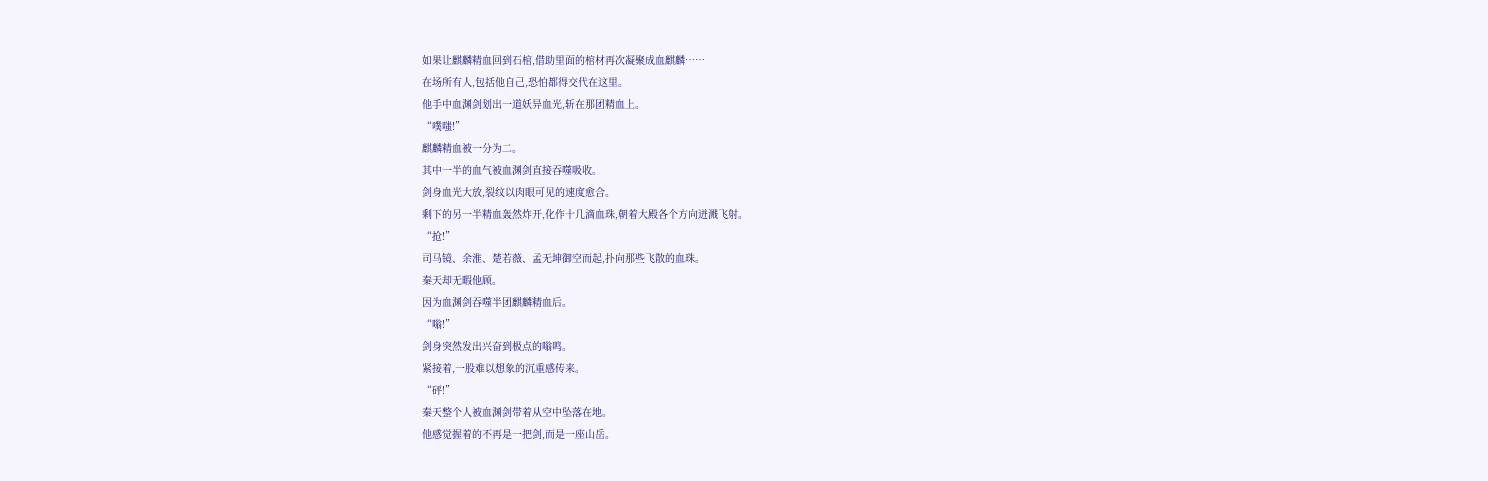如果让麒麟精血回到石棺,借助里面的棺材再次凝聚成血麒麟……
在场所有人,包括他自己,恐怕都得交代在这里。
他手中血渊剑划出一道妖异血光,斩在那团精血上。
“噗嗤!”
麒麟精血被一分为二。
其中一半的血气被血渊剑直接吞噬吸收。
剑身血光大放,裂纹以肉眼可见的速度愈合。
剩下的另一半精血轰然炸开,化作十几滴血珠,朝着大殿各个方向迸溅飞射。
“抢!”
司马镜、余淮、楚若薇、孟无坤御空而起,扑向那些飞散的血珠。
秦天却无暇他顾。
因为血渊剑吞噬半团麒麟精血后。
“嗡!”
剑身突然发出兴奋到极点的嗡鸣。
紧接着,一股难以想象的沉重感传来。
“砰!”
秦天整个人被血渊剑带着从空中坠落在地。
他感觉握着的不再是一把剑,而是一座山岳。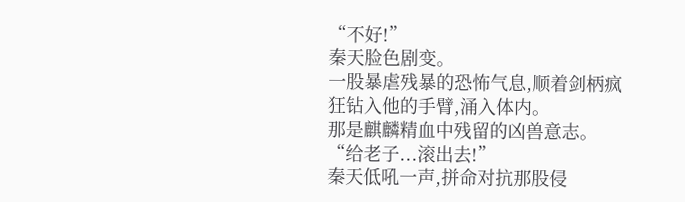“不好!”
秦天脸色剧变。
一股暴虐残暴的恐怖气息,顺着剑柄疯狂钻入他的手臂,涌入体内。
那是麒麟精血中残留的凶兽意志。
“给老子...滚出去!”
秦天低吼一声,拼命对抗那股侵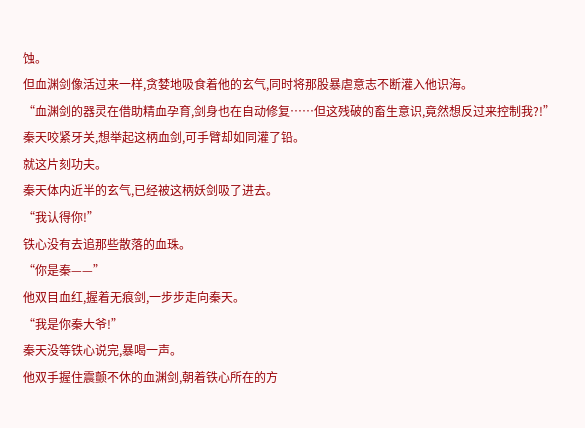蚀。
但血渊剑像活过来一样,贪婪地吸食着他的玄气,同时将那股暴虐意志不断灌入他识海。
“血渊剑的器灵在借助精血孕育,剑身也在自动修复……但这残破的畜生意识,竟然想反过来控制我?!”
秦天咬紧牙关,想举起这柄血剑,可手臂却如同灌了铅。
就这片刻功夫。
秦天体内近半的玄气,已经被这柄妖剑吸了进去。
“我认得你!”
铁心没有去追那些散落的血珠。
“你是秦——”
他双目血红,握着无痕剑,一步步走向秦天。
“我是你秦大爷!”
秦天没等铁心说完,暴喝一声。
他双手握住震颤不休的血渊剑,朝着铁心所在的方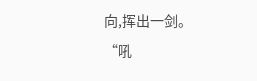向,挥出一剑。
“吼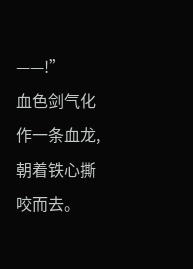——!”
血色剑气化作一条血龙,朝着铁心撕咬而去。